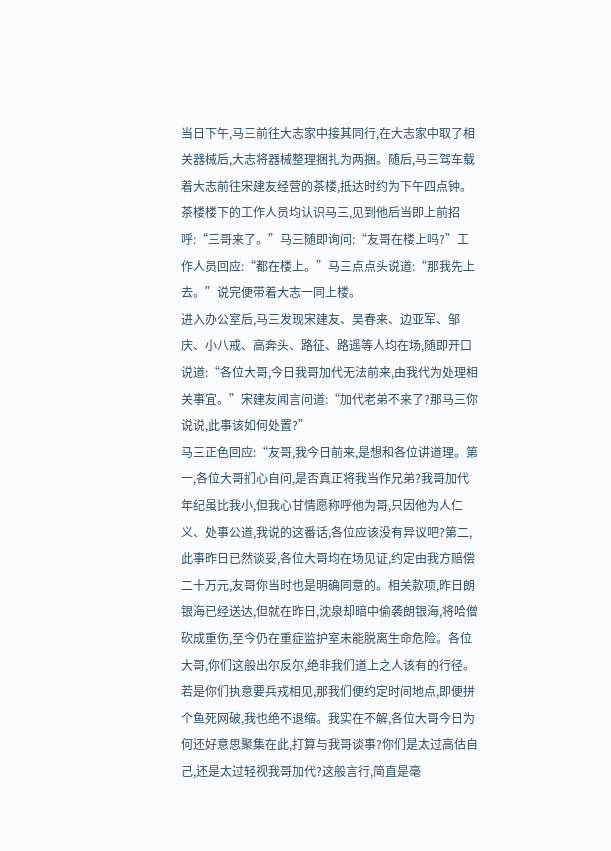当日下午,马三前往大志家中接其同行,在大志家中取了相关器械后,大志将器械整理捆扎为两捆。随后,马三驾车载着大志前往宋建友经营的茶楼,抵达时约为下午四点钟。茶楼楼下的工作人员均认识马三,见到他后当即上前招呼:“三哥来了。”马三随即询问:“友哥在楼上吗?”工作人员回应:“都在楼上。”马三点点头说道:“那我先上去。”说完便带着大志一同上楼。
进入办公室后,马三发现宋建友、吴春来、边亚军、邹庆、小八戒、高奔头、路征、路遥等人均在场,随即开口说道:“各位大哥,今日我哥加代无法前来,由我代为处理相关事宜。”宋建友闻言问道:“加代老弟不来了?那马三你说说,此事该如何处置?”
马三正色回应:“友哥,我今日前来,是想和各位讲道理。第一,各位大哥扪心自问,是否真正将我当作兄弟?我哥加代年纪虽比我小,但我心甘情愿称呼他为哥,只因他为人仁义、处事公道,我说的这番话,各位应该没有异议吧?第二,此事昨日已然谈妥,各位大哥均在场见证,约定由我方赔偿二十万元,友哥你当时也是明确同意的。相关款项,昨日朗银海已经送达,但就在昨日,沈泉却暗中偷袭朗银海,将哈僧砍成重伤,至今仍在重症监护室未能脱离生命危险。各位大哥,你们这般出尔反尔,绝非我们道上之人该有的行径。若是你们执意要兵戎相见,那我们便约定时间地点,即便拼个鱼死网破,我也绝不退缩。我实在不解,各位大哥今日为何还好意思聚集在此,打算与我哥谈事?你们是太过高估自己,还是太过轻视我哥加代?这般言行,简直是毫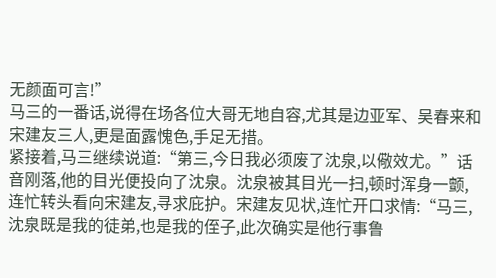无颜面可言!”
马三的一番话,说得在场各位大哥无地自容,尤其是边亚军、吴春来和宋建友三人,更是面露愧色,手足无措。
紧接着,马三继续说道:“第三,今日我必须废了沈泉,以儆效尤。”话音刚落,他的目光便投向了沈泉。沈泉被其目光一扫,顿时浑身一颤,连忙转头看向宋建友,寻求庇护。宋建友见状,连忙开口求情:“马三,沈泉既是我的徒弟,也是我的侄子,此次确实是他行事鲁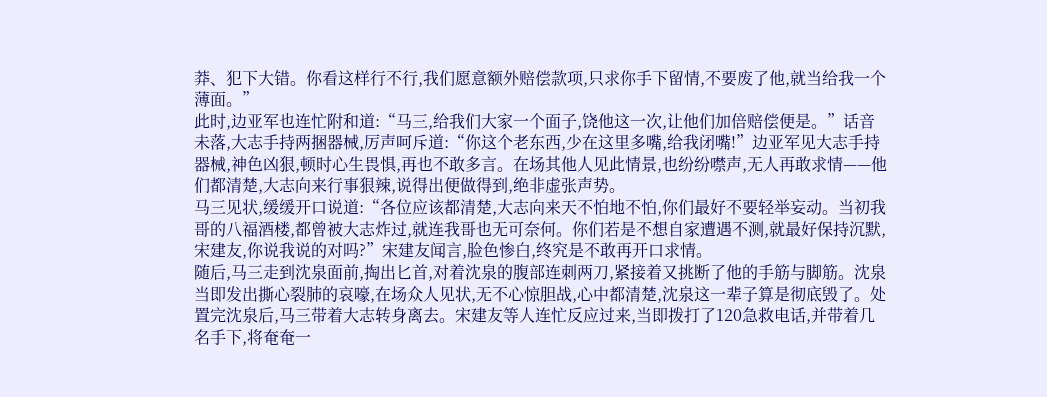莽、犯下大错。你看这样行不行,我们愿意额外赔偿款项,只求你手下留情,不要废了他,就当给我一个薄面。”
此时,边亚军也连忙附和道:“马三,给我们大家一个面子,饶他这一次,让他们加倍赔偿便是。”话音未落,大志手持两捆器械,厉声呵斥道:“你这个老东西,少在这里多嘴,给我闭嘴!”边亚军见大志手持器械,神色凶狠,顿时心生畏惧,再也不敢多言。在场其他人见此情景,也纷纷噤声,无人再敢求情——他们都清楚,大志向来行事狠辣,说得出便做得到,绝非虚张声势。
马三见状,缓缓开口说道:“各位应该都清楚,大志向来天不怕地不怕,你们最好不要轻举妄动。当初我哥的八福酒楼,都曾被大志炸过,就连我哥也无可奈何。你们若是不想自家遭遇不测,就最好保持沉默,宋建友,你说我说的对吗?”宋建友闻言,脸色惨白,终究是不敢再开口求情。
随后,马三走到沈泉面前,掏出匕首,对着沈泉的腹部连刺两刀,紧接着又挑断了他的手筋与脚筋。沈泉当即发出撕心裂肺的哀嚎,在场众人见状,无不心惊胆战,心中都清楚,沈泉这一辈子算是彻底毁了。处置完沈泉后,马三带着大志转身离去。宋建友等人连忙反应过来,当即拨打了120急救电话,并带着几名手下,将奄奄一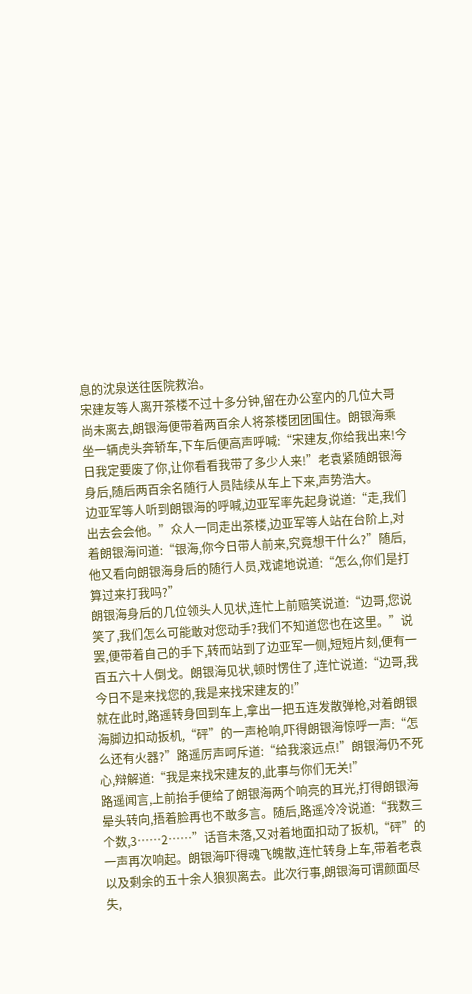息的沈泉送往医院救治。
宋建友等人离开茶楼不过十多分钟,留在办公室内的几位大哥尚未离去,朗银海便带着两百余人将茶楼团团围住。朗银海乘坐一辆虎头奔轿车,下车后便高声呼喊:“宋建友,你给我出来!今日我定要废了你,让你看看我带了多少人来!”老袁紧随朗银海身后,随后两百余名随行人员陆续从车上下来,声势浩大。
边亚军等人听到朗银海的呼喊,边亚军率先起身说道:“走,我们出去会会他。”众人一同走出茶楼,边亚军等人站在台阶上,对着朗银海问道:“银海,你今日带人前来,究竟想干什么?”随后,他又看向朗银海身后的随行人员,戏谑地说道:“怎么,你们是打算过来打我吗?”
朗银海身后的几位领头人见状,连忙上前赔笑说道:“边哥,您说笑了,我们怎么可能敢对您动手?我们不知道您也在这里。”说罢,便带着自己的手下,转而站到了边亚军一侧,短短片刻,便有一百五六十人倒戈。朗银海见状,顿时愣住了,连忙说道:“边哥,我今日不是来找您的,我是来找宋建友的!”
就在此时,路遥转身回到车上,拿出一把五连发散弹枪,对着朗银海脚边扣动扳机,“砰”的一声枪响,吓得朗银海惊呼一声:“怎么还有火器?”路遥厉声呵斥道:“给我滚远点!”朗银海仍不死心,辩解道:“我是来找宋建友的,此事与你们无关!”
路遥闻言,上前抬手便给了朗银海两个响亮的耳光,打得朗银海晕头转向,捂着脸再也不敢多言。随后,路遥冷冷说道:“我数三个数,3……2……”话音未落,又对着地面扣动了扳机,“砰”的一声再次响起。朗银海吓得魂飞魄散,连忙转身上车,带着老袁以及剩余的五十余人狼狈离去。此次行事,朗银海可谓颜面尽失,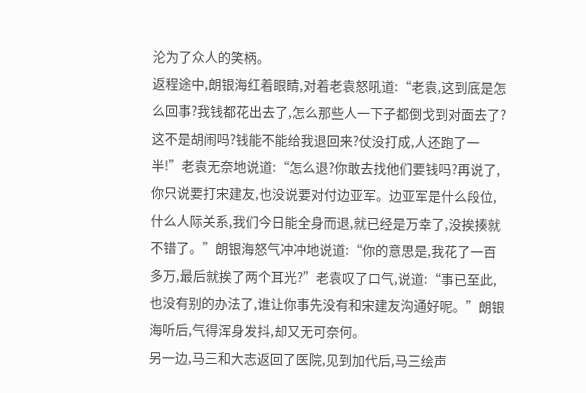沦为了众人的笑柄。
返程途中,朗银海红着眼睛,对着老袁怒吼道:“老袁,这到底是怎么回事?我钱都花出去了,怎么那些人一下子都倒戈到对面去了?这不是胡闹吗?钱能不能给我退回来?仗没打成,人还跑了一半!”老袁无奈地说道:“怎么退?你敢去找他们要钱吗?再说了,你只说要打宋建友,也没说要对付边亚军。边亚军是什么段位,什么人际关系,我们今日能全身而退,就已经是万幸了,没挨揍就不错了。”朗银海怒气冲冲地说道:“你的意思是,我花了一百多万,最后就挨了两个耳光?”老袁叹了口气,说道:“事已至此,也没有别的办法了,谁让你事先没有和宋建友沟通好呢。”朗银海听后,气得浑身发抖,却又无可奈何。
另一边,马三和大志返回了医院,见到加代后,马三绘声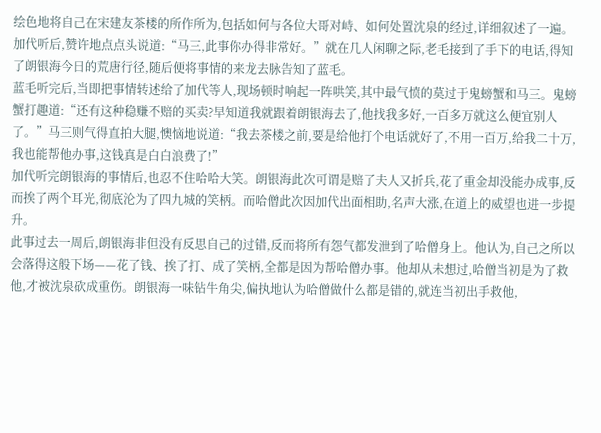绘色地将自己在宋建友茶楼的所作所为,包括如何与各位大哥对峙、如何处置沈泉的经过,详细叙述了一遍。加代听后,赞许地点点头说道:“马三,此事你办得非常好。”就在几人闲聊之际,老毛接到了手下的电话,得知了朗银海今日的荒唐行径,随后便将事情的来龙去脉告知了蓝毛。
蓝毛听完后,当即把事情转述给了加代等人,现场顿时响起一阵哄笑,其中最气愤的莫过于鬼螃蟹和马三。鬼螃蟹打趣道:“还有这种稳赚不赔的买卖?早知道我就跟着朗银海去了,他找我多好,一百多万就这么便宜别人了。”马三则气得直拍大腿,懊恼地说道:“我去茶楼之前,要是给他打个电话就好了,不用一百万,给我二十万,我也能帮他办事,这钱真是白白浪费了!”
加代听完朗银海的事情后,也忍不住哈哈大笑。朗银海此次可谓是赔了夫人又折兵,花了重金却没能办成事,反而挨了两个耳光,彻底沦为了四九城的笑柄。而哈僧此次因加代出面相助,名声大涨,在道上的威望也进一步提升。
此事过去一周后,朗银海非但没有反思自己的过错,反而将所有怨气都发泄到了哈僧身上。他认为,自己之所以会落得这般下场——花了钱、挨了打、成了笑柄,全都是因为帮哈僧办事。他却从未想过,哈僧当初是为了救他,才被沈泉砍成重伤。朗银海一味钻牛角尖,偏执地认为哈僧做什么都是错的,就连当初出手救他,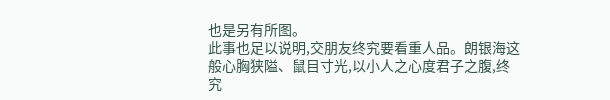也是另有所图。
此事也足以说明,交朋友终究要看重人品。朗银海这般心胸狭隘、鼠目寸光,以小人之心度君子之腹,终究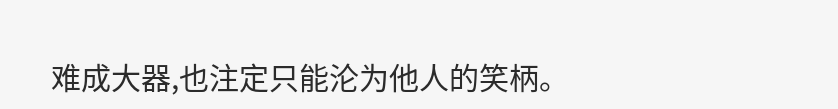难成大器,也注定只能沦为他人的笑柄。